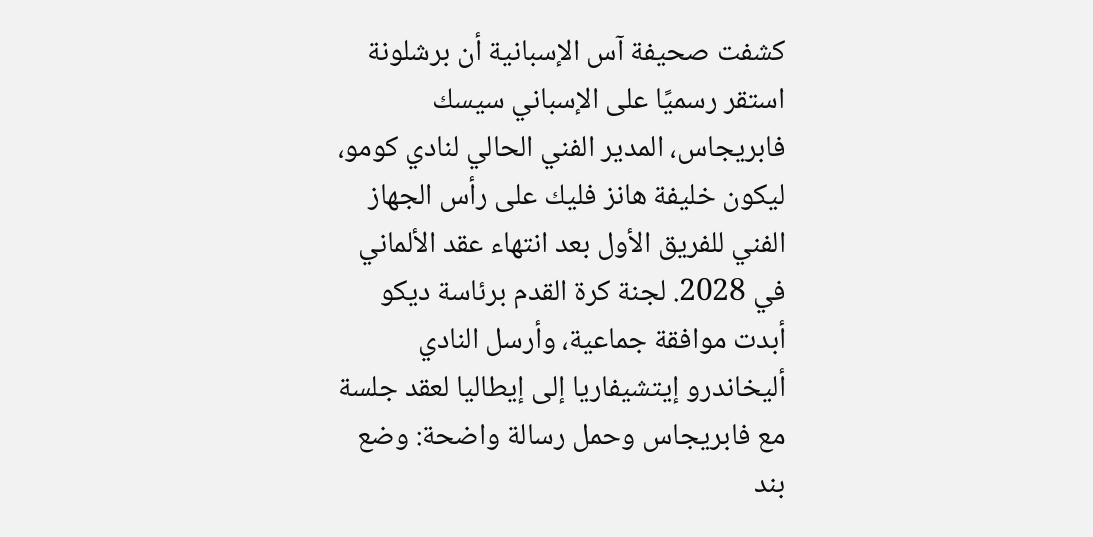كشفت صحيفة آس الإسبانية أن برشلونة استقر رسميًا على الإسباني سيسك فابريجاس، المدير الفني الحالي لنادي كومو، ليكون خليفة هانز فليك على رأس الجهاز الفني للفريق الأول بعد انتهاء عقد الألماني في 2028. لجنة كرة القدم برئاسة ديكو أبدت موافقة جماعية، وأرسل النادي أليخاندرو إيتشيفاريا إلى إيطاليا لعقد جلسة مع فابريجاس وحمل رسالة واضحة: وضع بند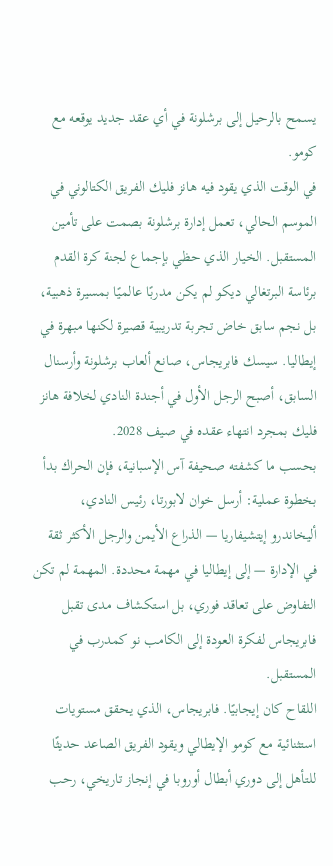يسمح بالرحيل إلى برشلونة في أي عقد جديد يوقعه مع كومو.
في الوقت الذي يقود فيه هانز فليك الفريق الكتالوني في الموسم الحالي، تعمل إدارة برشلونة بصمت على تأمين المستقبل. الخيار الذي حظي بإجماع لجنة كرة القدم برئاسة البرتغالي ديكو لم يكن مدربًا عالميًا بمسيرة ذهبية، بل نجم سابق خاض تجربة تدريبية قصيرة لكنها مبهرة في إيطاليا. سيسك فابريجاس، صانع ألعاب برشلونة وأرسنال السابق، أصبح الرجل الأول في أجندة النادي لخلافة هانز فليك بمجرد انتهاء عقده في صيف 2028.
بحسب ما كشفته صحيفة آس الإسبانية، فإن الحراك بدأ بخطوة عملية: أرسل خوان لابورتا، رئيس النادي، أليخاندرو إيتشيفاريا — الذراع الأيمن والرجل الأكثر ثقة في الإدارة — إلى إيطاليا في مهمة محددة. المهمة لم تكن التفاوض على تعاقد فوري، بل استكشاف مدى تقبل فابريجاس لفكرة العودة إلى الكامب نو كمدرب في المستقبل.
اللقاح كان إيجابيًا. فابريجاس، الذي يحقق مستويات استثنائية مع كومو الإيطالي ويقود الفريق الصاعد حديثًا للتأهل إلى دوري أبطال أوروبا في إنجاز تاريخي، رحب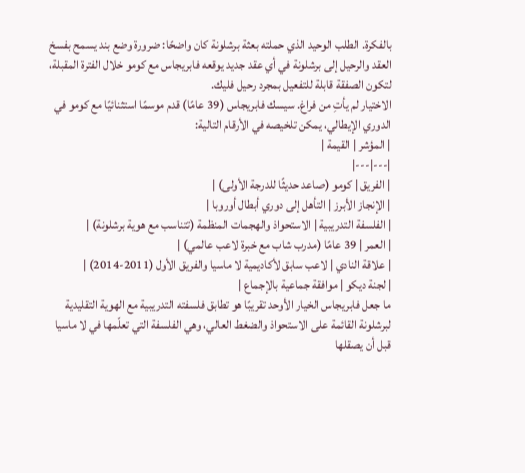بالفكرة. الطلب الوحيد الذي حملته بعثة برشلونة كان واضحًا: ضرورة وضع بند يسمح بفسخ العقد والرحيل إلى برشلونة في أي عقد جديد يوقعه فابريجاس مع كومو خلال الفترة المقبلة، لتكون الصفقة قابلة للتفعيل بمجرد رحيل فليك.
الاختيار لم يأتِ من فراغ. سيسك فابريجاس (39 عامًا) قدم موسمًا استثنائيًا مع كومو في الدوري الإيطالي، يمكن تلخيصه في الأرقام التالية:
| المؤشر | القيمة |
|---|---|
| الفريق | كومو (صاعد حديثًا للدرجة الأولى) |
| الإنجاز الأبرز | التأهل إلى دوري أبطال أوروبا |
| الفلسفة التدريبية | الاستحواذ والهجمات المنظمة (تتناسب مع هوية برشلونة) |
| العمر | 39 عامًا (مدرب شاب مع خبرة لاعب عالمي) |
| علاقة النادي | لاعب سابق لأكاديمية لا ماسيا والفريق الأول (2011-2014) |
| لجنة ديكو | موافقة جماعية بالإجماع |
ما جعل فابريجاس الخيار الأوحد تقريبًا هو تطابق فلسفته التدريبية مع الهوية التقليدية لبرشلونة القائمة على الاستحواذ والضغط العالي، وهي الفلسفة التي تعلّمها في لا ماسيا قبل أن يصقلها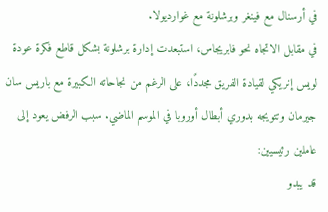في أرسنال مع فينغر وبرشلونة مع غوارديولا.
في مقابل الاتجاه نحو فابريجاس، استبعدت إدارة برشلونة بشكل قاطع فكرة عودة لويس إنريكي لقيادة الفريق مجددًا، على الرغم من نجاحاته الكبيرة مع باريس سان جيرمان وتتويجه بدوري أبطال أوروبا في الموسم الماضي. سبب الرفض يعود إلى عاملين رئيسيين:
قد يبدو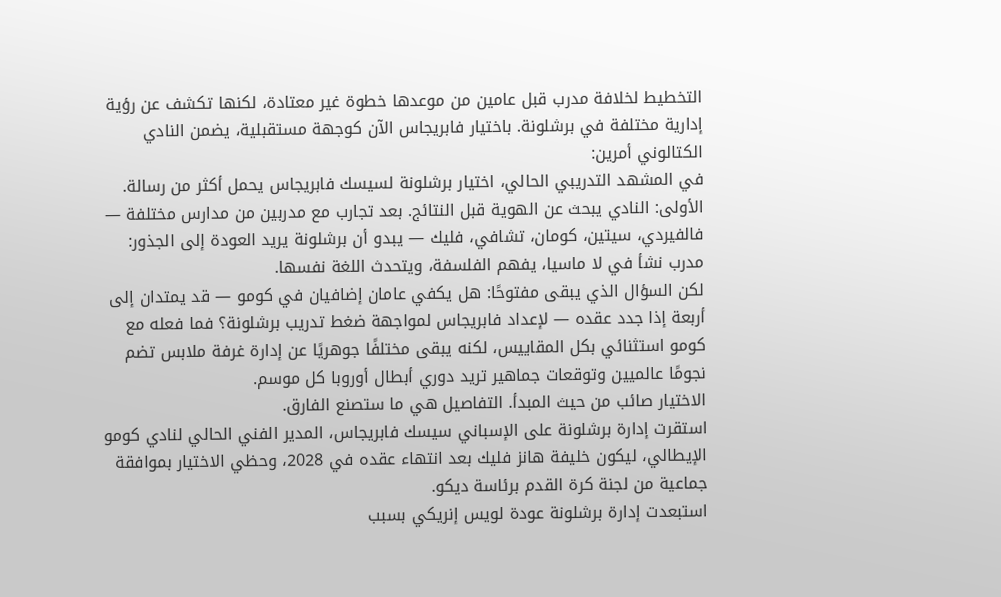التخطيط لخلافة مدرب قبل عامين من موعدها خطوة غير معتادة، لكنها تكشف عن رؤية إدارية مختلفة في برشلونة. باختيار فابريجاس الآن كوجهة مستقبلية، يضمن النادي الكتالوني أمرين:
في المشهد التدريبي الحالي، اختيار برشلونة لسيسك فابريجاس يحمل أكثر من رسالة. الأولى: النادي يبحث عن الهوية قبل النتائج. بعد تجارب مع مدربين من مدارس مختلفة — فالفيردي، سيتين، كومان، تشافي، فليك — يبدو أن برشلونة يريد العودة إلى الجذور: مدرب نشأ في لا ماسيا، يفهم الفلسفة، ويتحدث اللغة نفسها.
لكن السؤال الذي يبقى مفتوحًا: هل يكفي عامان إضافيان في كومو — قد يمتدان إلى أربعة إذا جدد عقده — لإعداد فابريجاس لمواجهة ضغط تدريب برشلونة؟ فما فعله مع كومو استثنائي بكل المقاييس، لكنه يبقى مختلفًا جوهريًا عن إدارة غرفة ملابس تضم نجومًا عالميين وتوقعات جماهير تريد دوري أبطال أوروبا كل موسم.
الاختيار صائب من حيث المبدأ. التفاصيل هي ما ستصنع الفارق.
استقرت إدارة برشلونة على الإسباني سيسك فابريجاس، المدير الفني الحالي لنادي كومو الإيطالي، ليكون خليفة هانز فليك بعد انتهاء عقده في 2028، وحظي الاختيار بموافقة جماعية من لجنة كرة القدم برئاسة ديكو.
استبعدت إدارة برشلونة عودة لويس إنريكي بسبب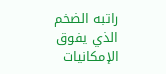راتبه الضخم الذي يفوق الإمكانيات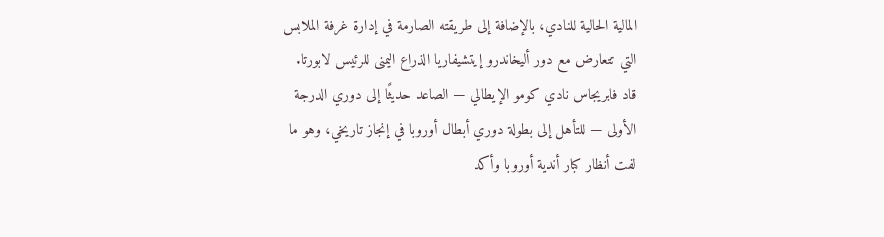المالية الحالية للنادي، بالإضافة إلى طريقته الصارمة في إدارة غرفة الملابس التي تتعارض مع دور أليخاندرو إيتشيفاريا الذراع اليمنى للرئيس لابورتا.
قاد فابريجاس نادي كومو الإيطالي — الصاعد حديثًا إلى دوري الدرجة الأولى — للتأهل إلى بطولة دوري أبطال أوروبا في إنجاز تاريخي، وهو ما لفت أنظار كبار أندية أوروبا وأكد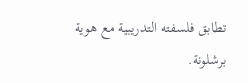تطابق فلسفته التدريبية مع هوية برشلونة.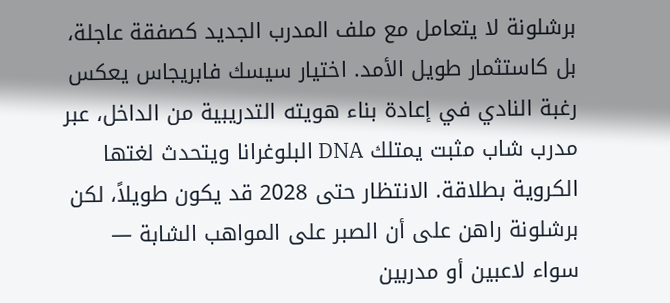برشلونة لا يتعامل مع ملف المدرب الجديد كصفقة عاجلة، بل كاستثمار طويل الأمد. اختيار سيسك فابريجاس يعكس رغبة النادي في إعادة بناء هويته التدريبية من الداخل، عبر مدرب شاب مثبت يمتلك DNA البلوغرانا ويتحدث لغتها الكروية بطلاقة. الانتظار حتى 2028 قد يكون طويلاً، لكن برشلونة راهن على أن الصبر على المواهب الشابة — سواء لاعبين أو مدربين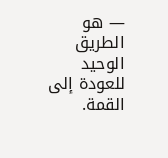— هو الطريق الوحيد للعودة إلى القمة.